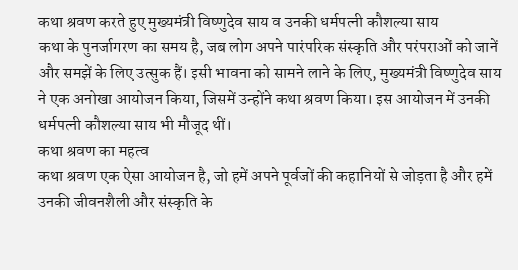कथा श्रवण करते हुए मुख्यमंत्री विष्णुदेव साय व उनकी धर्मपत्नी कौशल्या साय
कथा के पुनर्जागरण का समय है, जब लोग अपने पारंपरिक संस्कृति और परंपराओं को जानें और समझें के लिए उत्सुक हैं। इसी भावना को सामने लाने के लिए, मुख्यमंत्री विष्णुदेव साय ने एक अनोखा आयोजन किया, जिसमें उन्होंने कथा श्रवण किया। इस आयोजन में उनकी धर्मपत्नी कौशल्या साय भी मौजूद थीं।
कथा श्रवण का महत्व
कथा श्रवण एक ऐसा आयोजन है, जो हमें अपने पूर्वजों की कहानियों से जोड़ता है और हमें उनकी जीवनशैली और संस्कृति के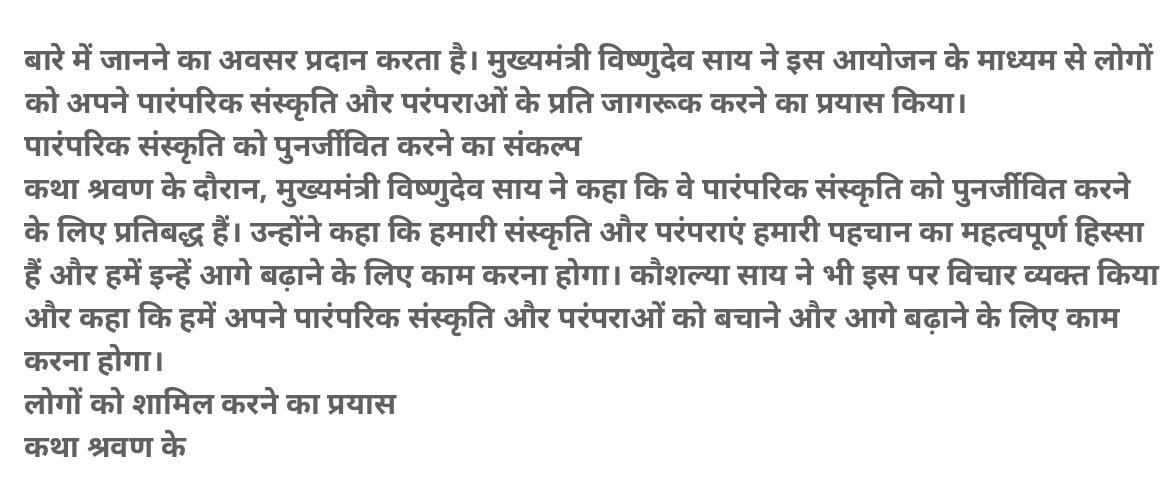बारे में जानने का अवसर प्रदान करता है। मुख्यमंत्री विष्णुदेव साय ने इस आयोजन के माध्यम से लोगों को अपने पारंपरिक संस्कृति और परंपराओं के प्रति जागरूक करने का प्रयास किया।
पारंपरिक संस्कृति को पुनर्जीवित करने का संकल्प
कथा श्रवण के दौरान, मुख्यमंत्री विष्णुदेव साय ने कहा कि वे पारंपरिक संस्कृति को पुनर्जीवित करने के लिए प्रतिबद्ध हैं। उन्होंने कहा कि हमारी संस्कृति और परंपराएं हमारी पहचान का महत्वपूर्ण हिस्सा हैं और हमें इन्हें आगे बढ़ाने के लिए काम करना होगा। कौशल्या साय ने भी इस पर विचार व्यक्त किया और कहा कि हमें अपने पारंपरिक संस्कृति और परंपराओं को बचाने और आगे बढ़ाने के लिए काम करना होगा।
लोगों को शामिल करने का प्रयास
कथा श्रवण के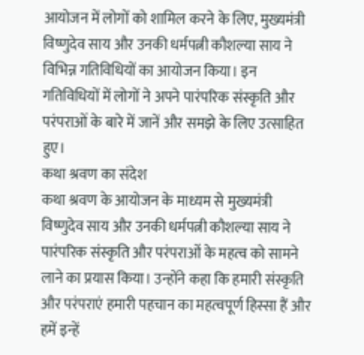आयोजन में लोगों को शामिल करने के लिए, मुख्यमंत्री विष्णुदेव साय और उनकी धर्मपत्नी कौशल्या साय ने विभिन्न गतिविधियों का आयोजन किया। इन गतिविधियों में लोगों ने अपने पारंपरिक संस्कृति और परंपराओं के बारे में जानें और समझे के लिए उत्साहित हुए।
कथा श्रवण का संदेश
कथा श्रवण के आयोजन के माध्यम से मुख्यमंत्री विष्णुदेव साय और उनकी धर्मपत्नी कौशल्या साय ने पारंपरिक संस्कृति और परंपराओं के महत्व को सामने लाने का प्रयास किया। उन्होंने कहा कि हमारी संस्कृति और परंपराएं हमारी पहचान का महत्वपूर्ण हिस्सा हैं और हमें इन्हें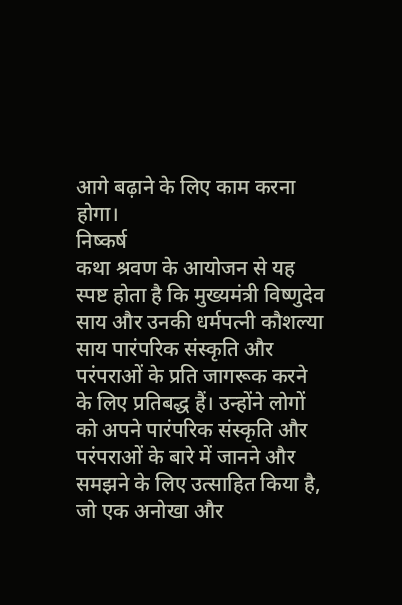आगे बढ़ाने के लिए काम करना होगा।
निष्कर्ष
कथा श्रवण के आयोजन से यह स्पष्ट होता है कि मुख्यमंत्री विष्णुदेव साय और उनकी धर्मपत्नी कौशल्या साय पारंपरिक संस्कृति और परंपराओं के प्रति जागरूक करने के लिए प्रतिबद्ध हैं। उन्होंने लोगों को अपने पारंपरिक संस्कृति और परंपराओं के बारे में जानने और समझने के लिए उत्साहित किया है, जो एक अनोखा और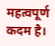महत्वपूर्ण कदम है।